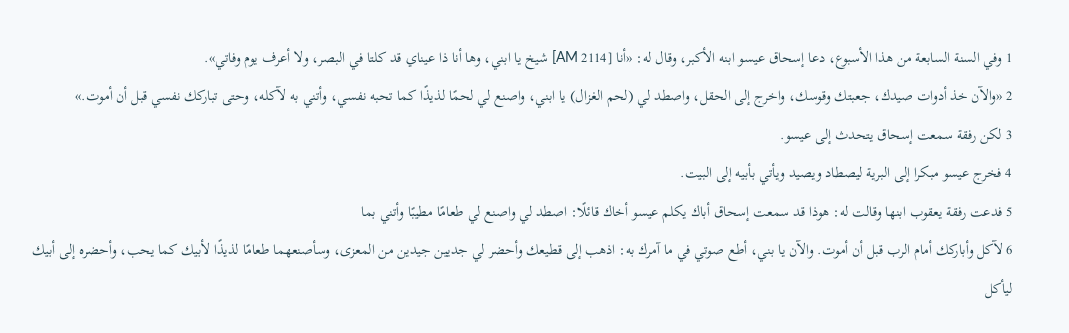1 وفي السنة السابعة من هذا الأسبوع، دعا إسحاق عيسو ابنه الأكبر، وقال له: «أنا [2114 AM] شيخ يا ابني، وها أنا ذا عيناي قد كلتا في البصر، ولا أعرف يوم وفاتي».
2 «والآن خذ أدوات صيدك، جعبتك وقوسك، واخرج إلى الحقل، واصطد لي (لحم الغزال) يا ابني، واصنع لي لحمًا لذيذًا كما تحبه نفسي، وأتني به لآكله، وحتى تباركك نفسي قبل أن أموت.»
3 لكن رفقة سمعت إسحاق يتحدث إلى عيسو.
4 فخرج عيسو مبكرا إلى البرية ليصطاد ويصيد ويأتي بأبيه إلى البيت.
5 فدعت رفقة يعقوب ابنها وقالت له: هوذا قد سمعت إسحاق أباك يكلم عيسو أخاك قائلًا: اصطد لي واصنع لي طعامًا مطيبًا وأتني بما
6 لآكل وأباركك أمام الرب قبل أن أموت. والآن يا بني، أطع صوتي في ما آمرك به: اذهب إلى قطيعك وأحضر لي جديين جيدين من المعزى، وسأصنعهما طعامًا لذيذًا لأبيك كما يحب، وأحضره إلى أبيك ليأكل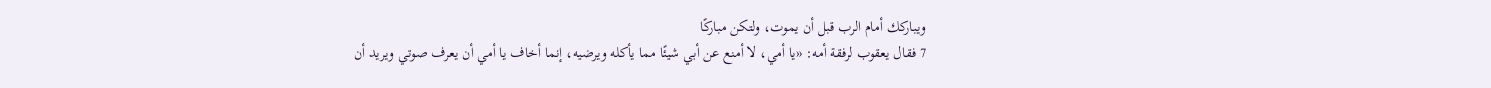ويباركك أمام الرب قبل أن يموت، ولتكن مباركًا
7 فقال يعقوب لرفقة أمه: «يا أمي، لا أمنع عن أبي شيئًا مما يأكله ويرضيه، إنما أخاف يا أمي أن يعرف صوتي ويريد أن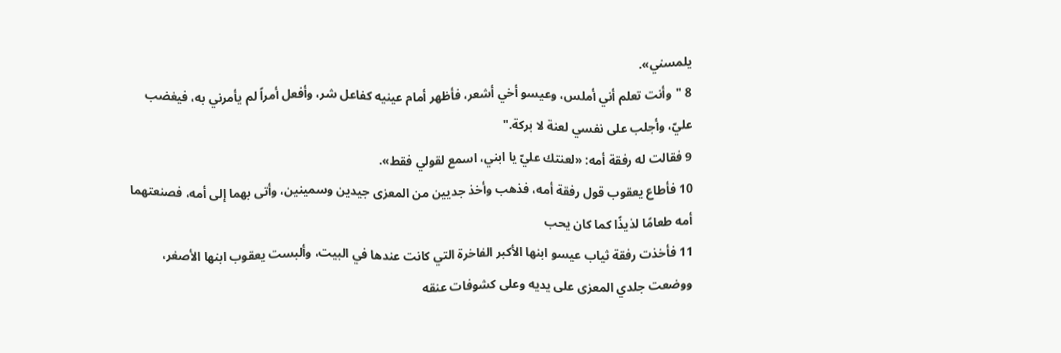يلمسني».
8 "وأنت تعلم أني أملس، وعيسو أخي أشعر، فأظهر أمام عينيه كفاعل شر، وأفعل أمراً لم يأمرني به، فيغضب عليّ، وأجلب على نفسي لعنة لا بركة."
9 فقالت له رفقة أمه: «لعنتك عليّ يا ابني، اسمع لقولي فقط».
10 فأطاع يعقوب قول رفقة أمه، فذهب وأخذ جديين من المعزى جيدين وسمينين، وأتى بهما إلى أمه، فصنعتهما أمه طعامًا لذيذًا كما كان يحب
11 فأخذت رفقة ثياب عيسو ابنها الأكبر الفاخرة التي كانت عندها في البيت، وألبست يعقوب ابنها الأصغر، ووضعت جلدي المعزى على يديه وعلى كشوفات عنقه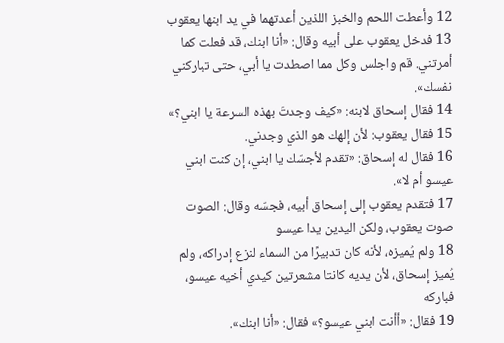12 وأعطت اللحم والخبز اللذين أعدتهما في يد ابنها يعقوب
13 فدخل يعقوب على أبيه وقال: «أنا ابنك، قد فعلت كما أمرتني. قم واجلس وكل مما اصطدت يا أبي، حتى تباركني نفسك».
14 فقال إسحاق لابنه: «كيف وجدتَ بهذه السرعة يا ابني؟»
15 فقال يعقوب: لأن إلهك هو الذي وجدني.
16 فقال له إسحاق: «تقدم لأجسّك يا ابني، إن كنت ابني عيسو أم لا».
17 فتقدم يعقوب إلى إسحاق أبيه، فجسّه وقال: الصوت صوت يعقوب، ولكن اليدين يدا عيسو
18 ولم يُميزه، لأنه كان تدبيرًا من السماء لنزع إدراكه، ولم يُميز إسحاق، لأن يديه كانتا مشعرتين كيدي أخيه عيسو، فباركه
19 فقال: «أأنت ابني عيسو؟» فقال: «أنا ابنك».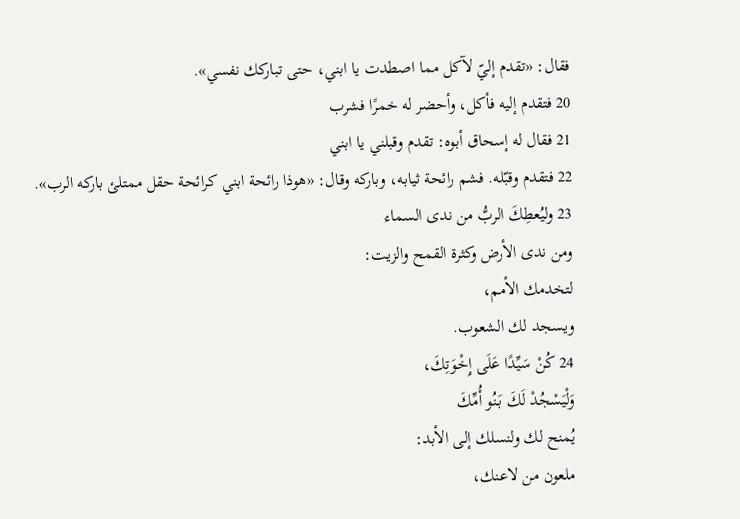فقال: «تقدم إليّ لآكل مما اصطدت يا ابني، حتى تباركك نفسي».
20 فتقدم إليه فأكل، وأحضر له خمرًا فشرب
21 فقال له إسحاق أبوه: تقدم وقبلني يا ابني
22 فتقدم وقبّله. فشم رائحة ثيابه، وباركه وقال: «هوذا رائحة ابني كرائحة حقل ممتلئ باركه الرب».
23 وليُعطِكَ الربُّ من ندى السماء
ومن ندى الأرض وكثرة القمح والزيت:
لتخدمك الأمم،
ويسجد لك الشعوب.
24 كُنْ سَيِّدًا عَلَى إِخْوَتِكَ،
وَلْيَسْجُدْ لَكَ بَنُو أُمِّكَ
يُمنح لك ولنسلك إلى الأبد:
ملعون من لاعنك،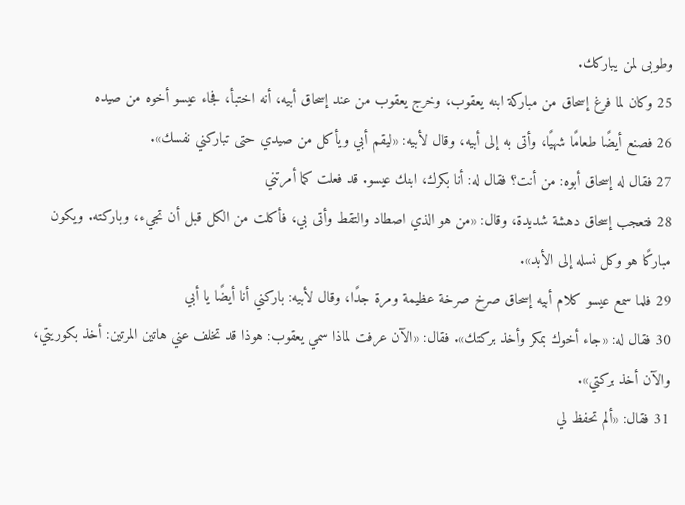وطوبى لمن يباركك.
25 وكان لما فرغ إسحاق من مباركة ابنه يعقوب، وخرج يعقوب من عند إسحاق أبيه، أنه اختبأ، فجاء عيسو أخوه من صيده
26 فصنع أيضًا طعامًا شهيًا، وأتى به إلى أبيه، وقال لأبيه: «ليقم أبي ويأكل من صيدي حتى تباركني نفسك».
27 فقال له إسحاق أبوه: من أنت؟ فقال له: أنا بكرك، ابنك عيسو. قد فعلت كما أمرتني
28 فتعجب إسحاق دهشة شديدة، وقال: «من هو الذي اصطاد والتقط وأتى بي، فأكلت من الكل قبل أن تجيء، وباركته. ويكون مباركًا هو وكل نسله إلى الأبد».
29 فلما سمع عيسو كلام أبيه إسحاق صرخ صرخة عظيمة ومرة جدًا، وقال لأبيه: باركني أنا أيضًا يا أبي
30 فقال له: «جاء أخوك بمكر وأخذ بركتك». فقال: «الآن عرفت لماذا سمي يعقوب: هوذا قد تخلف عني هاتين المرتين: أخذ بكوريتي، والآن أخذ بركتي».
31 فقال: «ألم تحفظ لي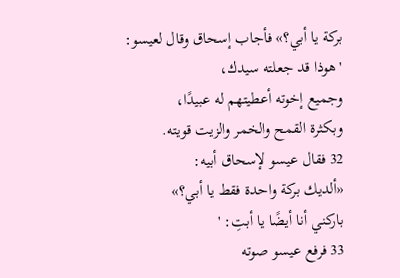بركة يا أبي؟» فأجاب إسحاق وقال لعيسو:
'هوذا قد جعلته سيدك،
وجميع إخوته أعطيتهم له عبيدًا،
وبكثرة القمح والخمر والزيت قويته.
32 فقال عيسو لإسحاق أبيه:
«ألديك بركة واحدة فقط يا أبي؟»
باركني أنا أيضًا يا أبتِ: '
33 فرفع عيسو صوته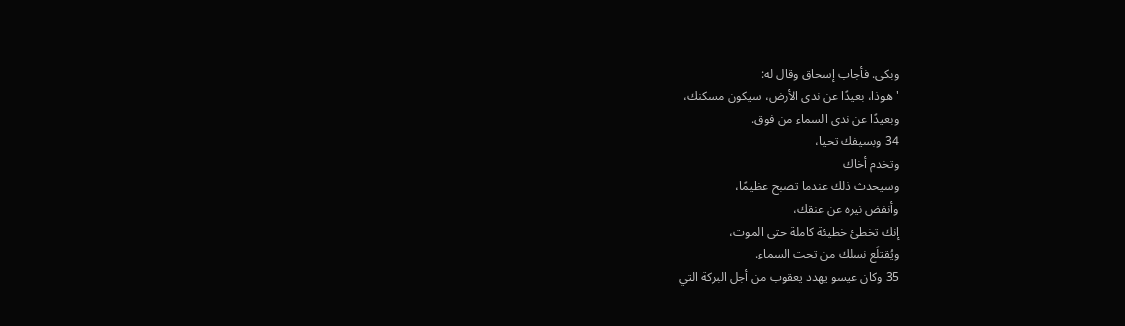وبكى. فأجاب إسحاق وقال له:
'هوذا، بعيدًا عن ندى الأرض، سيكون مسكنك،
وبعيدًا عن ندى السماء من فوق.
34 وبسيفك تحيا،
وتخدم أخاك
وسيحدث ذلك عندما تصبح عظيمًا،
وأنفض نيره عن عنقك،
إنك تخطئ خطيئة كاملة حتى الموت،
ويُقتلَع نسلك من تحت السماء.
35 وكان عيسو يهدد يعقوب من أجل البركة التي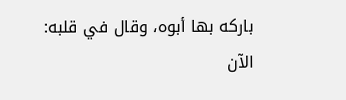باركه بها أبوه، وقال في قلبه: الآن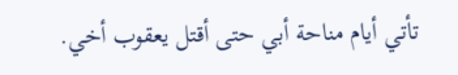تأتي أيام مناحة أبي حتى أقتل يعقوب أخي.